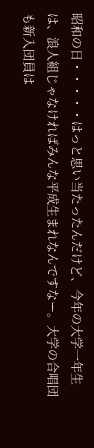昭和の日・・・・・はっと思い当たったんだけど、今年の大学一年生は、浪人組じゃなければみんな平成生まれなんですなー。大学の合唱団も新入団員は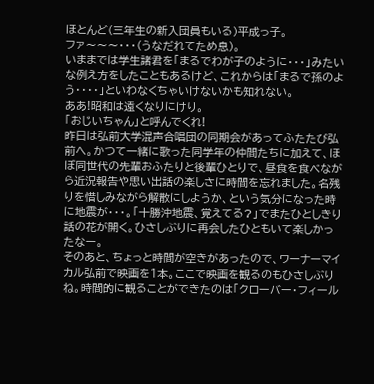ほとんど(三年生の新入団員もいる)平成っ子。
ファ〜〜〜・・・(うなだれてため息)。
いままでは学生諸君を「まるでわが子のように・・・」みたいな例え方をしたこともあるけど、これからは「まるで孫のよう・・・・」といわなくちゃいけないかも知れない。
ああ!昭和は遠くなりにけり。
「おじいちゃん」と呼んでくれ!
昨日は弘前大学混声合唱団の同期会があってふたたび弘前へ。かつて一緒に歌った同学年の仲間たちに加えて、ほぼ同世代の先輩おふたりと後輩ひとりで、昼食を食べながら近況報告や思い出話の楽しさに時間を忘れました。名残りを惜しみながら解散にしようか、という気分になった時に地震が・・・。「十勝沖地震、覚えてる?」でまたひとしきり話の花が開く。ひさしぶりに再会したひともいて楽しかったなー。
そのあと、ちょっと時間が空きがあったので、ワーナーマイカル弘前で映画を1本。ここで映画を観るのもひさしぶりね。時間的に観ることができたのは「クローバー・フィール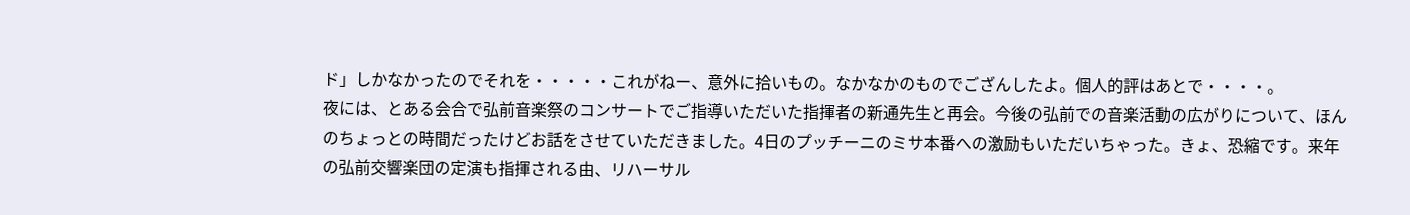ド」しかなかったのでそれを・・・・・これがねー、意外に拾いもの。なかなかのものでござんしたよ。個人的評はあとで・・・・。
夜には、とある会合で弘前音楽祭のコンサートでご指導いただいた指揮者の新通先生と再会。今後の弘前での音楽活動の広がりについて、ほんのちょっとの時間だったけどお話をさせていただきました。4日のプッチーニのミサ本番への激励もいただいちゃった。きょ、恐縮です。来年の弘前交響楽団の定演も指揮される由、リハーサル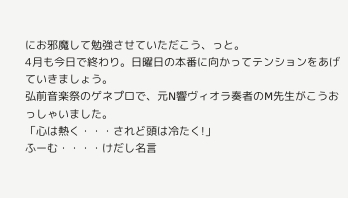にお邪魔して勉強させていただこう、っと。
4月も今日で終わり。日曜日の本番に向かってテンションをあげていきましょう。
弘前音楽祭のゲネプロで、元N響ヴィオラ奏者のM先生がこうおっしゃいました。
「心は熱く・・・されど頭は冷たく!」
ふーむ・・・・けだし名言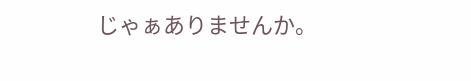じゃぁありませんか。